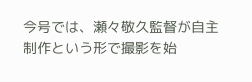今号では、瀬々敬久監督が自主制作という形で撮影を始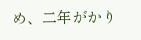め、二年がかり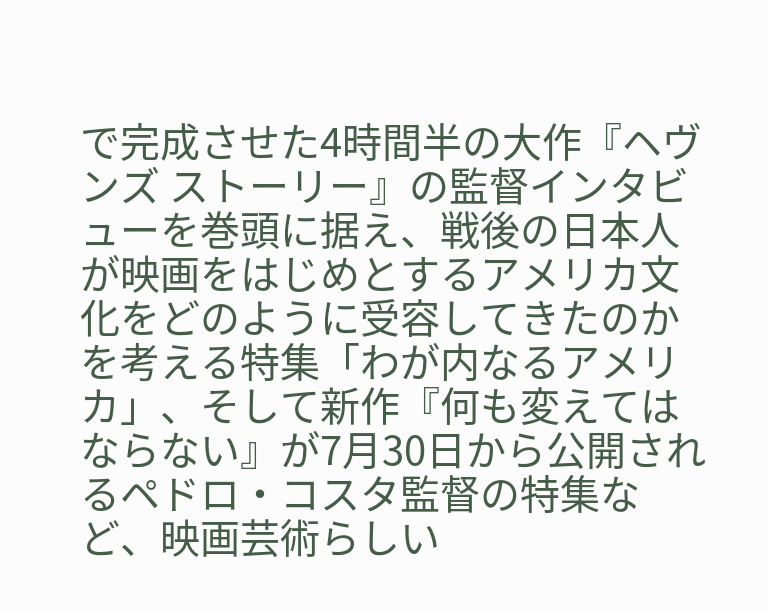で完成させた4時間半の大作『ヘヴンズ ストーリー』の監督インタビューを巻頭に据え、戦後の日本人が映画をはじめとするアメリカ文化をどのように受容してきたのかを考える特集「わが内なるアメリカ」、そして新作『何も変えてはならない』が7月30日から公開されるペドロ・コスタ監督の特集など、映画芸術らしい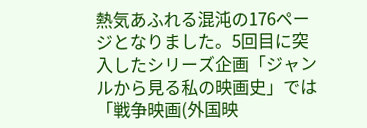熱気あふれる混沌の176ページとなりました。5回目に突入したシリーズ企画「ジャンルから見る私の映画史」では「戦争映画(外国映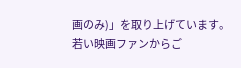画のみ)」を取り上げています。
若い映画ファンからご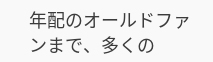年配のオールドファンまで、多くの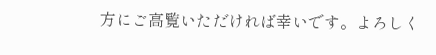方にご高覧いただければ幸いです。よろしく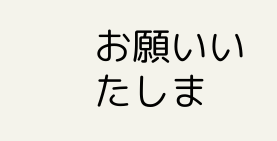お願いいたしま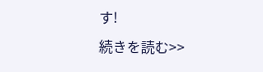す!
続きを読む>>